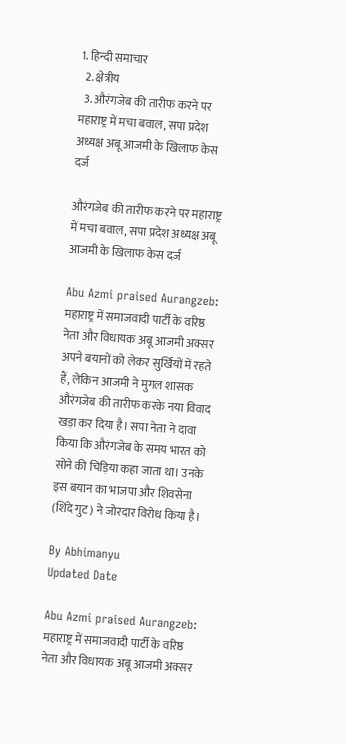1. हिन्दी समाचार
  2. क्षेत्रीय
  3. औरंगजेब की तारीफ करने पर महाराष्ट्र में मचा बवाल, सपा प्रदेश अध्यक्ष अबू आजमी के खिलाफ केस दर्ज

औरंगजेब की तारीफ करने पर महाराष्ट्र में मचा बवाल, सपा प्रदेश अध्यक्ष अबू आजमी के खिलाफ केस दर्ज

Abu Azmi praised Aurangzeb: महाराष्ट्र में समाजवादी पार्टी के वरिष्ठ नेता और विधायक अबू आजमी अक्सर अपने बयानों को लेकर सुर्खियों में रहते हैं, लेकिन आजमी ने मुगल शासक औरंगजेब की तारीफ करके नया विवाद खड़ा कर दिया है। सपा नेता ने दावा किया कि औरंगजेब के समय भारत को सोने की चिड़िया कहा जाता था। उनके इस बयान का भाजपा और शिवसेना (शिंदे गुट) ने जोरदार विरोध किया है।

By Abhimanyu
Updated Date

Abu Azmi praised Aurangzeb: महाराष्ट्र में समाजवादी पार्टी के वरिष्ठ नेता और विधायक अबू आजमी अक्सर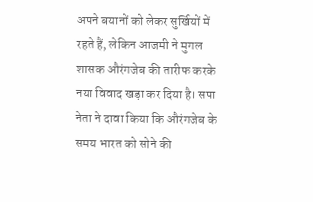अपने बयानों को लेकर सुर्खियों में रहते हैं, लेकिन आजमी ने मुगल शासक औरंगजेब की तारीफ करके नया विवाद खड़ा कर दिया है। सपा नेता ने दावा किया कि औरंगजेब के समय भारत को सोने की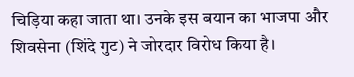चिड़िया कहा जाता था। उनके इस बयान का भाजपा और शिवसेना (शिंदे गुट) ने जोरदार विरोध किया है।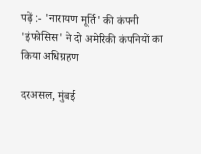पढ़ें :- 'नारायण मूर्ति' की कंपनी 'इंफोसिस' ने दो अमेरिकी कंपनियों का किया अधिग्रहण

दरअसल, मुंबई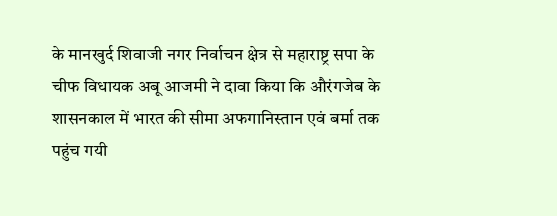के मानखुर्द शिवाजी नगर निर्वाचन क्षेत्र से महाराष्ट्र सपा के चीफ विधायक अबू आजमी ने दावा किया कि औरंगजेब के शासनकाल में भारत की सीमा अफगानिस्तान एवं बर्मा तक पहुंच गयी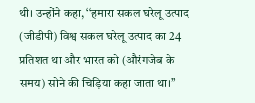थी। उन्होंने कहा, ‘‘हमारा सकल घरेलू उत्पाद (जीडीपी) विश्व सकल घरेलू उत्पाद का 24 प्रतिशत था और भारत को (औरंगजेब के समय) सोने की चिड़िया कहा जाता था।’’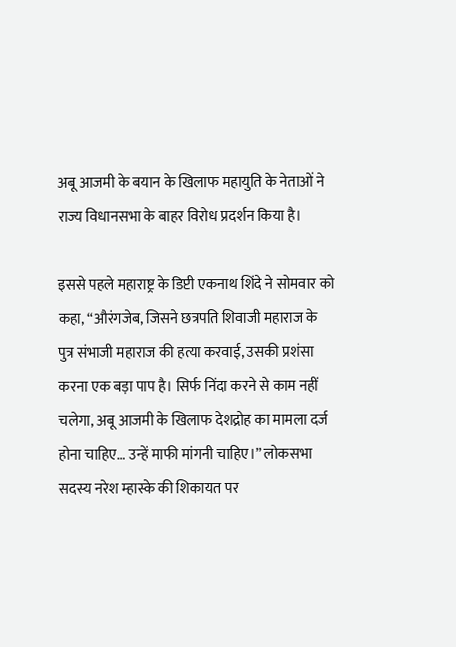अबू आजमी के बयान के खिलाफ महायुति के नेताओं ने राज्य विधानसभा के बाहर विरोध प्रदर्शन किया है।

इससे पहले महाराष्ट्र के डिप्टी एकनाथ शिंदे ने सोमवार को कहा, “औरंगजेब, जिसने छत्रपति शिवाजी महाराज के पुत्र संभाजी महाराज की हत्या करवाई, उसकी प्रशंसा करना एक बड़ा पाप है। सिर्फ निंदा करने से काम नहीं चलेगा, अबू आजमी के खिलाफ देशद्रोह का मामला दर्ज होना चाहिए… उन्हें माफी मांगनी चाहिए।” लोकसभा सदस्य नरेश म्हास्के की शिकायत पर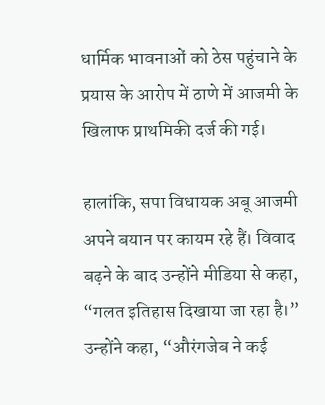धार्मिक भावनाओं को ठेस पहुंचाने के प्रयास के आरोप में ठाणे में आजमी के खिलाफ प्राथमिकी दर्ज की गई।

हालांकि, सपा विधायक अबू आजमी अपने बयान पर कायम रहे हैं। विवाद बढ़ने के बाद उन्होंने मीडिया से कहा, “गलत इतिहास दिखाया जा रहा है।” उन्होंने कहा, “औरंगजेब ने कई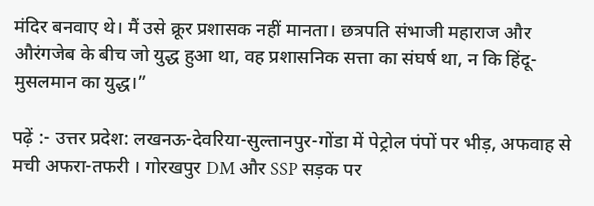मंदिर बनवाए थे। मैं उसे क्रूर प्रशासक नहीं मानता। छत्रपति संभाजी महाराज और औरंगजेब के बीच जो युद्ध हुआ था, वह प्रशासनिक सत्ता का संघर्ष था, न कि हिंदू-मुसलमान का युद्ध।”

पढ़ें :- उत्तर प्रदेश: लखनऊ-देवरिया-सुल्तानपुर-गोंडा में पेट्रोल पंपों पर भीड़, अफवाह से मची अफरा-तफरी । गोरखपुर DM और SSP सड़क पर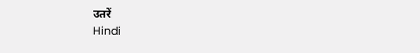उतरें
Hindi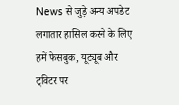News से जुड़े अन्य अपडेट लगातार हासिल करने के लिए हमें फेसबुक, यूट्यूब और ट्विटर पर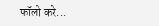फॉलो करे...